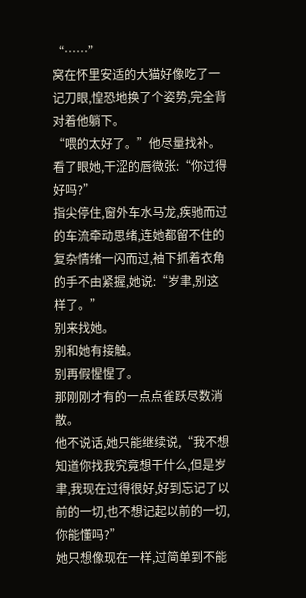“……”
窝在怀里安适的大猫好像吃了一记刀眼,惶恐地换了个姿势,完全背对着他躺下。
“喂的太好了。”他尽量找补。
看了眼她,干涩的唇微张:“你过得好吗?”
指尖停住,窗外车水马龙,疾驰而过的车流牵动思绪,连她都留不住的复杂情绪一闪而过,袖下抓着衣角的手不由紧握,她说:“岁聿,别这样了。”
别来找她。
别和她有接触。
别再假惺惺了。
那刚刚才有的一点点雀跃尽数消散。
他不说话,她只能继续说,“我不想知道你找我究竟想干什么,但是岁聿,我现在过得很好,好到忘记了以前的一切,也不想记起以前的一切,你能懂吗?”
她只想像现在一样,过简单到不能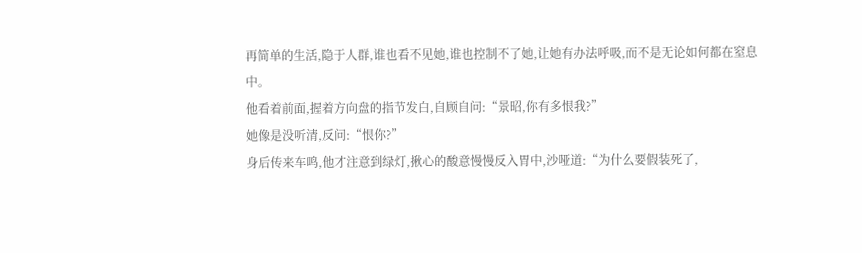再简单的生活,隐于人群,谁也看不见她,谁也控制不了她,让她有办法呼吸,而不是无论如何都在窒息中。
他看着前面,握着方向盘的指节发白,自顾自问:“景昭,你有多恨我?”
她像是没听清,反问:“恨你?”
身后传来车鸣,他才注意到绿灯,揪心的酸意慢慢反入胃中,沙哑道:“为什么要假装死了,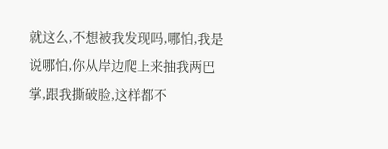就这么,不想被我发现吗,哪怕,我是说哪怕,你从岸边爬上来抽我两巴掌,跟我撕破脸,这样都不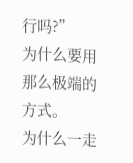行吗?”
为什么要用那么极端的方式。
为什么一走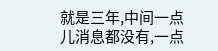就是三年,中间一点儿消息都没有,一点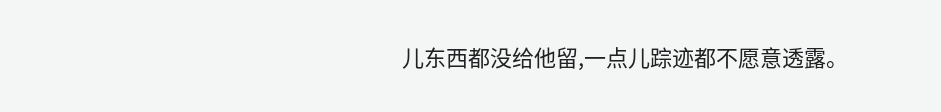儿东西都没给他留,一点儿踪迹都不愿意透露。